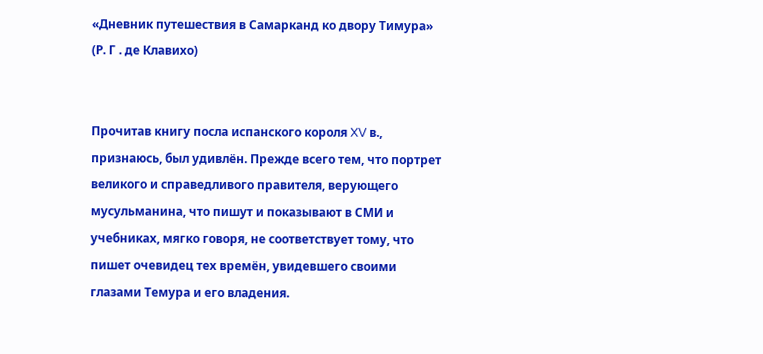«Дневник путешествия в Самарканд ко двору Тимура» (Р. Г . де Клавихо)


Прочитав книгу посла испанского короля XV в., признаюсь, был удивлён. Прежде всего тем, что портрет великого и справедливого правителя, верующего мусульманина, что пишут и показывают в СМИ и учебниках, мягко говоря, не соответствует тому, что пишет очевидец тех времён, увидевшего своими глазами Темура и его владения.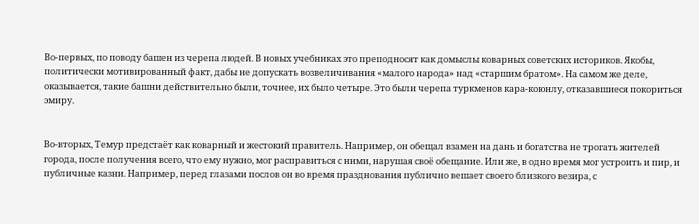Во-первых, по поводу башен из черепа людей. В новых учебниках это преподносят как домыслы коварных советских историков. Якобы, политически мотивированный факт, дабы не допускать возвеличивания «малого народа» над «старшим братом». На самом же деле, оказывается, такие башни действительно были, точнее, их было четыре. Это были черепа туркменов кара-коюнлу, отказавшиеся покориться эмиру.


Во-вторых, Темур предстаёт как коварный и жестокий правитель. Например, он обещал взамен на дань и богатства не трогать жителей города, после получения всего, что ему нужно, мог расправиться с ними, нарушая своё обещание. Или же, в одно время мог устроить и пир, и публичные казни. Например, перед глазами послов он во время празднования публично вешает своего близкого везира, с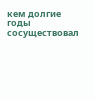кем долгие годы сосуществовал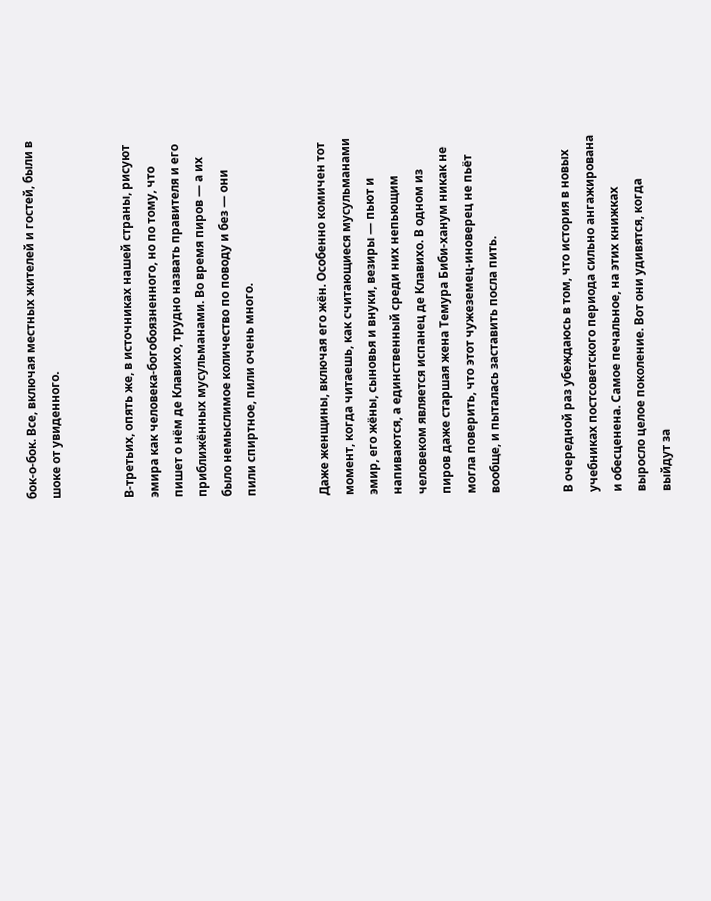бок-о-бок. Все, включая местных жителей и гостей, были в шоке от увиденного.


В-третьих, опять же, в источниках нашей страны, рисуют эмира как человека-богобоязненного, но по тому, что пишет о нём де Клавихо, трудно назвать правителя и его приближённых мусульманами. Во время пиров — а их было немыслимое количество по поводу и без — они пили спиртное, пили очень много.


Даже женщины, включая его жён. Особенно комичен тот момент, когда читаешь, как считающиеся мусульманами эмир, его жёны, сыновья и внуки, везиры — пьют и напиваются, а единственный среди них непьющим человеком является испанец де Клавихо. В одном из пиров даже старшая жена Темура Биби-ханум никак не могла поверить, что этот чужеземец-иноверец не пьёт вообще, и пыталась заставить посла пить.


В очередной раз убеждаюсь в том, что история в новых учебниках постсоветского периода сильно ангажирована и обесценена. Самое печальное, на этих книжках выросло целое поколение. Вот они удивятся, когда выйдут за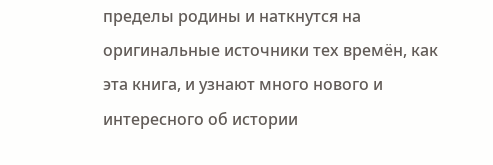пределы родины и наткнутся на оригинальные источники тех времён, как эта книга, и узнают много нового и интересного об истории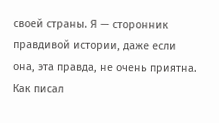своей страны. Я — сторонник правдивой истории, даже если она, эта правда, не очень приятна. Как писал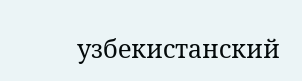узбекистанский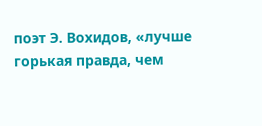поэт Э. Вохидов, «лучше горькая правда, чем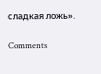сладкая ложь».

Comments